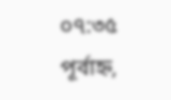০৭:৩৫ পূর্বাহ্ন,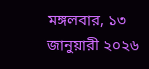মঙ্গলবার, ১৩ জানুয়ারী ২০২৬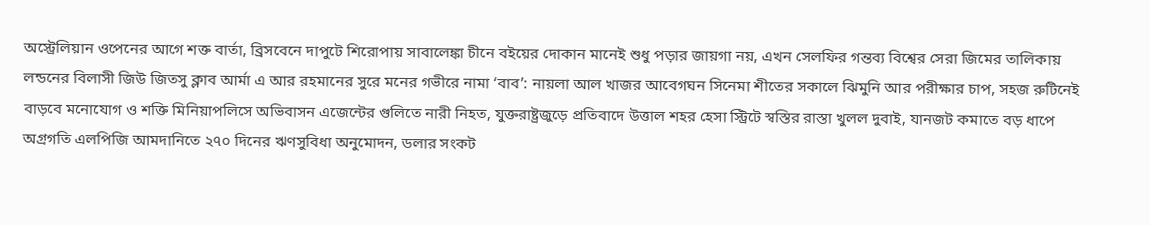অস্ট্রেলিয়ান ওপেনের আগে শক্ত বার্তা, ব্রিসবেনে দাপুটে শিরোপায় সাবালেঙ্কা চীনে বইয়ের দোকান মানেই শুধু পড়ার জায়গা নয়, এখন সেলফির গন্তব্য বিশ্বের সেরা জিমের তালিকায় লন্ডনের বিলাসী জিউ জিতসু ক্লাব আর্মা এ আর রহমানের সুরে মনের গভীরে নামা ‘বাব’: নায়লা আল খাজর আবেগঘন সিনেমা শীতের সকালে ঝিমুনি আর পরীক্ষার চাপ, সহজ রুটিনেই বাড়বে মনোযোগ ও শক্তি মিনিয়াপলিসে অভিবাসন এজেন্টের গুলিতে নারী নিহত, যুক্তরাষ্ট্রজুড়ে প্রতিবাদে উত্তাল শহর হেসা স্ট্রিটে স্বস্তির রাস্তা খুলল দুবাই, যানজট কমাতে বড় ধাপে অগ্রগতি এলপিজি আমদানিতে ২৭০ দিনের ঋণসুবিধা অনুমোদন, ডলার সংকট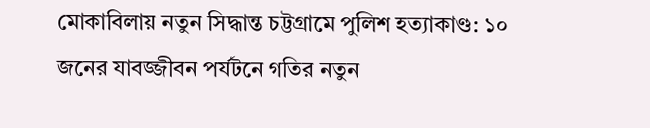মোকাবিলায় নতুন সিদ্ধান্ত চট্টগ্রামে পুলিশ হত্যাকাণ্ড: ১০ জনের যাবজ্জীবন পর্যটনে গতির নতুন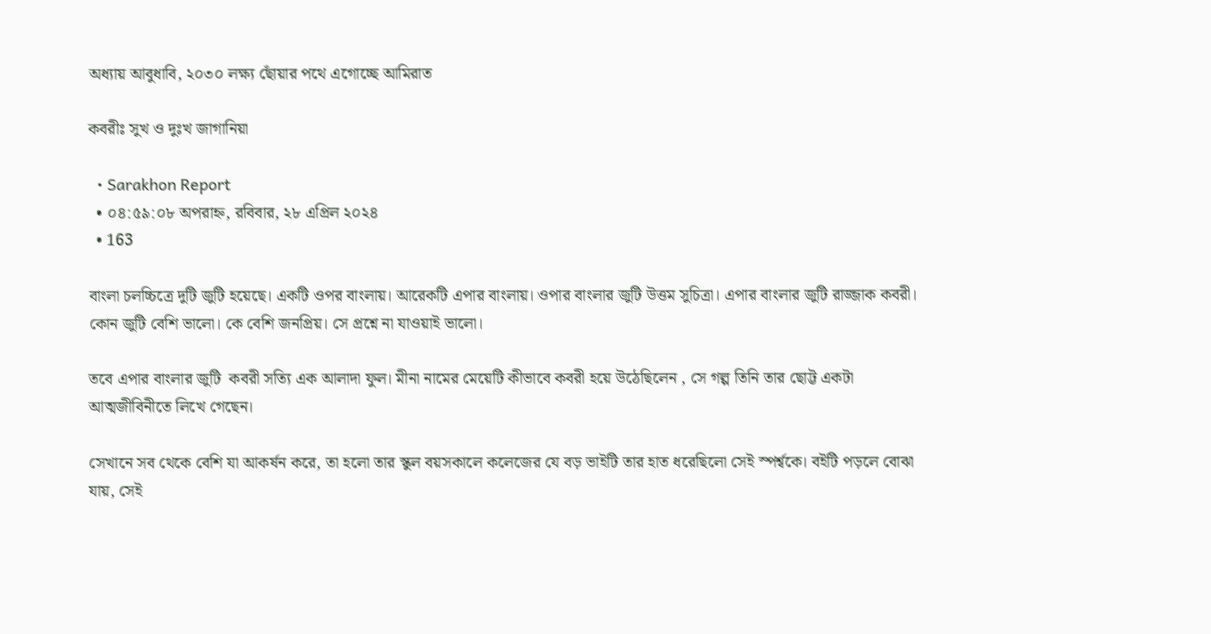অধ্যায় আবুধাবি, ২০৩০ লক্ষ্য ছোঁয়ার পথে এগোচ্ছে আমিরাত

কবরীঃ সুখ ও দুঃখ জাগানিয়া

  • Sarakhon Report
  • ০৪:৫৯:০৮ অপরাহ্ন, রবিবার, ২৮ এপ্রিল ২০২৪
  • 163

বাংলা চলচ্চিত্রে দুটি জুটি হয়েছে। একটি ওপর বাংলায়। আরেকটি এপার বাংলায়। ওপার বাংলার জুটি উত্তম সুচিত্রা। এপার বাংলার জুটি রাজ্জাক কবরী। কোন জুটি বেশি ভালো। কে বেশি জনপ্রিয়। সে প্রশ্নে না যাওয়াই ভালো।

তবে এপার বাংলার জুটি  কবরী সত্যি এক আলাদা ফুল। মীনা নামের মেয়েটি কীভাবে কবরী হয়ে উঠেছিলেন , সে গল্প তিনি তার ছোট্ট একটা আত্মজীবিনীতে লিখে গেছেন।

সেখানে সব থেকে বেশি যা আকর্ষন করে, তা হলো তার স্কুল বয়সকালে কলেজের যে বড় ভাইটি তার হাত ধরেছিলো সেই স্পর্শ্বকে। বইটি পড়লে বোঝা যায়, সেই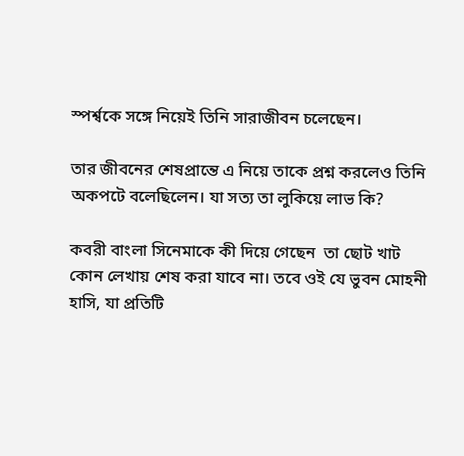স্পর্শ্বকে সঙ্গে নিয়েই তিনি সারাজীবন চলেছেন।

তার জীবনের শেষপ্রান্তে এ নিয়ে তাকে প্রশ্ন করলেও তিনি অকপটে বলেছিলেন। যা সত্য তা লুকিয়ে লাভ কি?

কবরী বাংলা সিনেমাকে কী দিয়ে গেছেন  তা ছোট খাট কোন লেখায় শেষ করা যাবে না। তবে ওই যে ভুবন মোহনী হাসি, যা প্রতিটি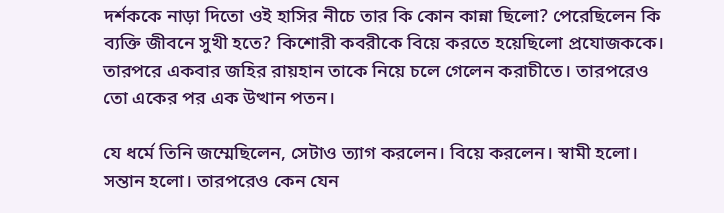দর্শককে নাড়া দিতো ওই হাসির নীচে তার কি কোন কান্না ছিলো? পেরেছিলেন কি ব্যক্তি জীবনে সুখী হতে? কিশোরী কবরীকে বিয়ে করতে হয়েছিলো প্রযোজককে। তারপরে একবার জহির রায়হান তাকে নিয়ে চলে গেলেন করাচীতে। তারপরেও তো একের পর এক উত্থান পতন।

যে ধর্মে তিনি জম্মেছিলেন, সেটাও ত্যাগ করলেন। বিয়ে করলেন। স্বামী হলো। সন্তান হলো। তারপরেও কেন যেন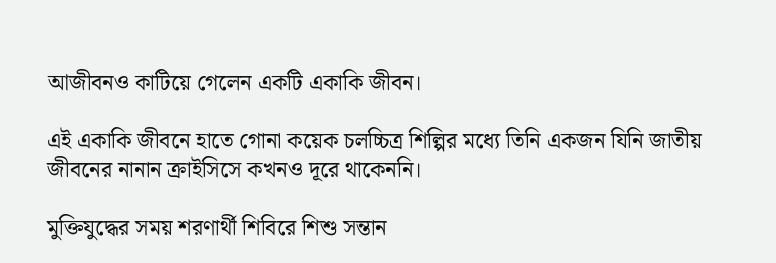আজীবনও কাটিয়ে গেলেন একটি একাকি জীবন।

এই একাকি জীবনে হাতে গোনা কয়েক চলচ্চিত্র শিল্পির মধ্যে তিনি একজন যিনি জাতীয় জীবনের নানান ক্রাইসিসে কখনও দূরে থাকেননি।

মুক্তিযুদ্ধের সময় শরণার্থী শিবিরে শিশু সন্তান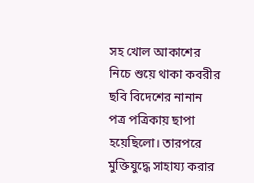সহ খোল আকাশের নিচে শুয়ে থাকা কবরীর ছবি বিদেশের নানান পত্র পত্রিকায় ছাপা হয়েছিলো। তারপরে মুক্তিযুদ্ধে সাহায্য করার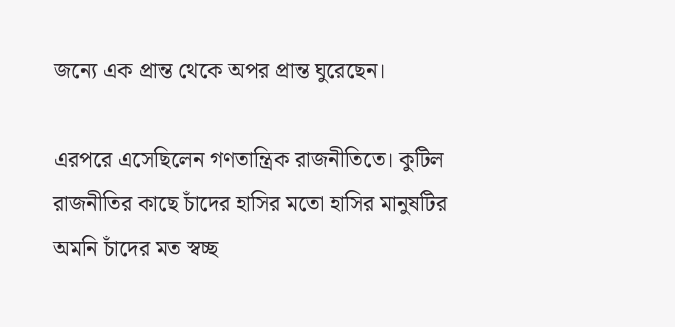জন্যে এক প্রান্ত থেকে অপর প্রান্ত ঘুরেছেন।

এরপরে এসেছিলেন গণতান্ত্রিক রাজনীতিতে। কুটিল রাজনীতির কাছে চাঁদের হাসির মতো হাসির মানুষটির অমনি চাঁদের মত স্বচ্ছ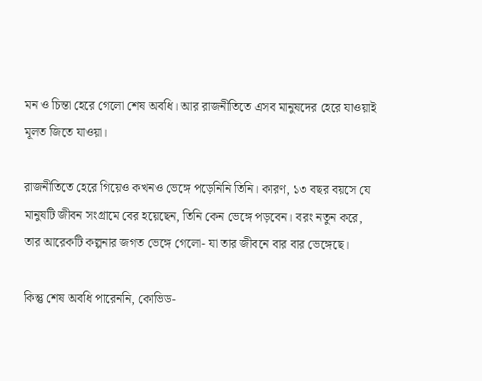মন ও চিন্তা হেরে গেলো শেষ অবধি। আর রাজনীতিতে এসব মানুষদের হেরে যাওয়াই মূলত জিতে যাওয়া।

রাজনীতিতে হেরে গিয়েও কখনও ভেঙ্গে পড়েনিনি তিনি। কারণ, ১৩ বছর বয়সে যে মানুষটি জীবন সংগ্রামে বের হয়েছেন, তিনি কেন ভেঙ্গে পড়বেন। বরং নতুন করে, তার আরেকটি কল্পনার জগত ভেঙ্গে গেলো- যা তার জীবনে বার বার ভেঙ্গেছে।

কিন্তু শেষ অবধি পারেননি, কোভিড-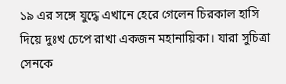১৯ এর সঙ্গে যুদ্ধে এখানে হেরে গেলেন চিরকাল হাসি দিয়ে দুঃখ চেপে রাখা একজন মহানায়িকা। যারা সুচিত্রা সেনকে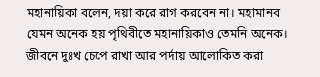মহানায়িকা বলেন, দয়া করে রাগ করবেন না। মহামানব যেমন অনেক হয় পৃথিবীতে মহানায়িকাও তেমনি অনেক। জীবনে দুঃখ চেপে রাখা আর পর্দায় আলোকিত করা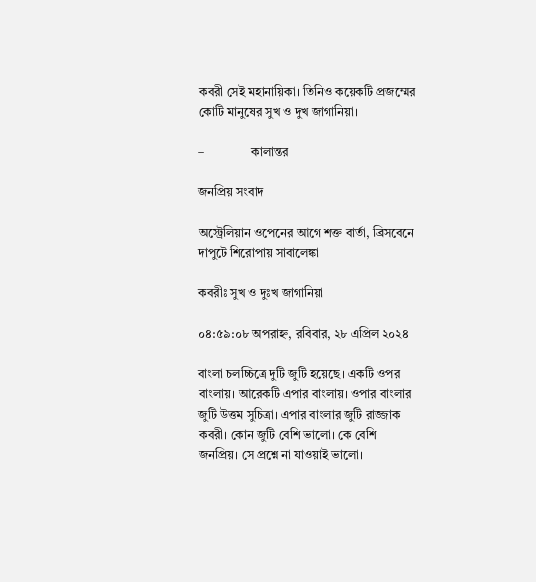কবরী সেই মহানায়িকা। তিনিও কয়েকটি প্রজম্মের কোটি মানুষের সুখ ও দুখ জাগানিয়া।

–               কালান্তর

জনপ্রিয় সংবাদ

অস্ট্রেলিয়ান ওপেনের আগে শক্ত বার্তা, ব্রিসবেনে দাপুটে শিরোপায় সাবালেঙ্কা

কবরীঃ সুখ ও দুঃখ জাগানিয়া

০৪:৫৯:০৮ অপরাহ্ন, রবিবার, ২৮ এপ্রিল ২০২৪

বাংলা চলচ্চিত্রে দুটি জুটি হয়েছে। একটি ওপর বাংলায়। আরেকটি এপার বাংলায়। ওপার বাংলার জুটি উত্তম সুচিত্রা। এপার বাংলার জুটি রাজ্জাক কবরী। কোন জুটি বেশি ভালো। কে বেশি জনপ্রিয়। সে প্রশ্নে না যাওয়াই ভালো।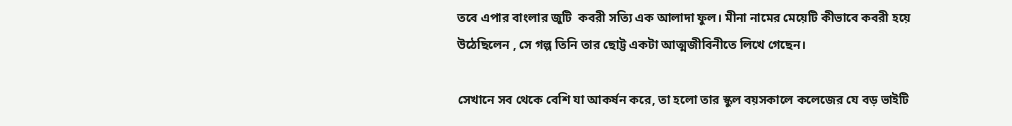তবে এপার বাংলার জুটি  কবরী সত্যি এক আলাদা ফুল। মীনা নামের মেয়েটি কীভাবে কবরী হয়ে উঠেছিলেন , সে গল্প তিনি তার ছোট্ট একটা আত্মজীবিনীতে লিখে গেছেন।

সেখানে সব থেকে বেশি যা আকর্ষন করে, তা হলো তার স্কুল বয়সকালে কলেজের যে বড় ভাইটি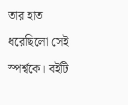তার হাত ধরেছিলো সেই স্পর্শ্বকে। বইটি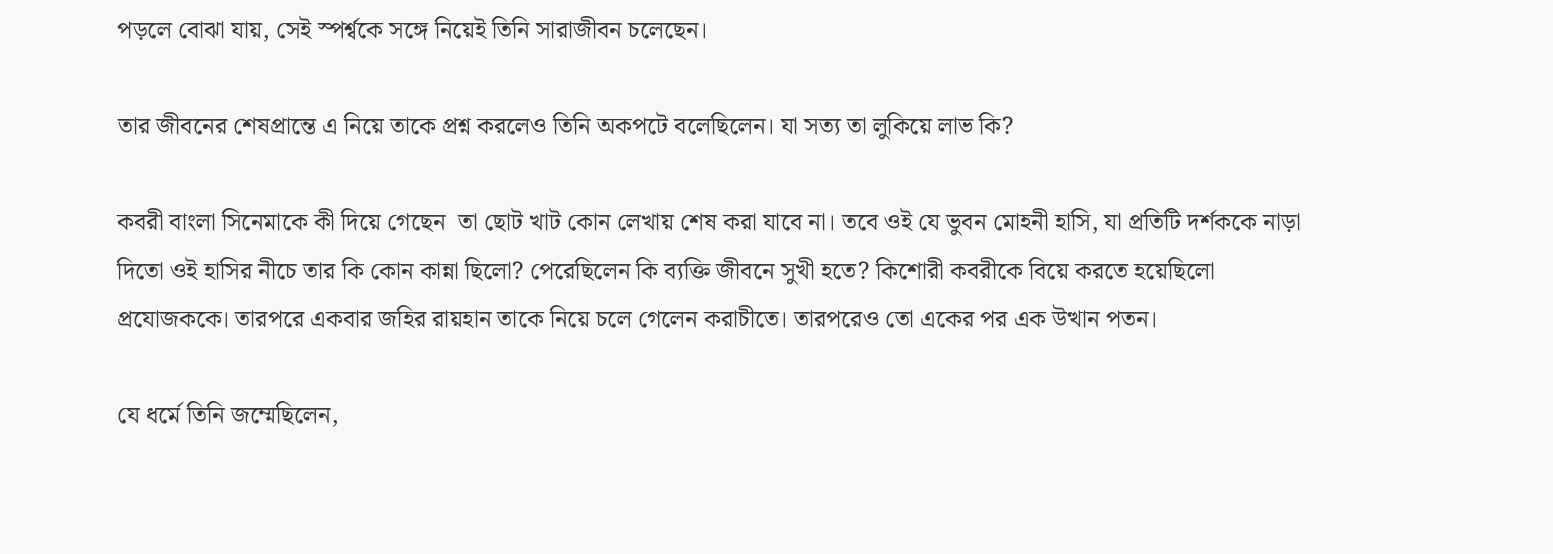পড়লে বোঝা যায়, সেই স্পর্শ্বকে সঙ্গে নিয়েই তিনি সারাজীবন চলেছেন।

তার জীবনের শেষপ্রান্তে এ নিয়ে তাকে প্রশ্ন করলেও তিনি অকপটে বলেছিলেন। যা সত্য তা লুকিয়ে লাভ কি?

কবরী বাংলা সিনেমাকে কী দিয়ে গেছেন  তা ছোট খাট কোন লেখায় শেষ করা যাবে না। তবে ওই যে ভুবন মোহনী হাসি, যা প্রতিটি দর্শককে নাড়া দিতো ওই হাসির নীচে তার কি কোন কান্না ছিলো? পেরেছিলেন কি ব্যক্তি জীবনে সুখী হতে? কিশোরী কবরীকে বিয়ে করতে হয়েছিলো প্রযোজককে। তারপরে একবার জহির রায়হান তাকে নিয়ে চলে গেলেন করাচীতে। তারপরেও তো একের পর এক উত্থান পতন।

যে ধর্মে তিনি জম্মেছিলেন,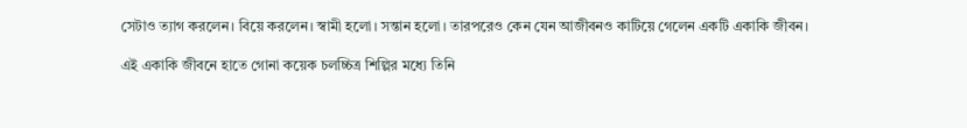সেটাও ত্যাগ করলেন। বিয়ে করলেন। স্বামী হলো। সন্তান হলো। তারপরেও কেন যেন আজীবনও কাটিয়ে গেলেন একটি একাকি জীবন।

এই একাকি জীবনে হাতে গোনা কয়েক চলচ্চিত্র শিল্পির মধ্যে তিনি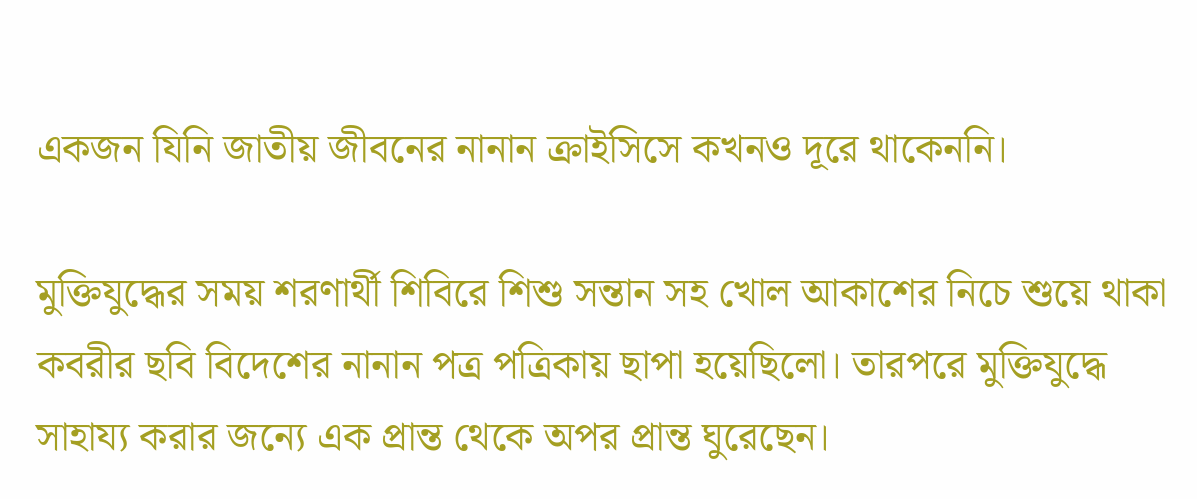একজন যিনি জাতীয় জীবনের নানান ক্রাইসিসে কখনও দূরে থাকেননি।

মুক্তিযুদ্ধের সময় শরণার্থী শিবিরে শিশু সন্তান সহ খোল আকাশের নিচে শুয়ে থাকা কবরীর ছবি বিদেশের নানান পত্র পত্রিকায় ছাপা হয়েছিলো। তারপরে মুক্তিযুদ্ধে সাহায্য করার জন্যে এক প্রান্ত থেকে অপর প্রান্ত ঘুরেছেন।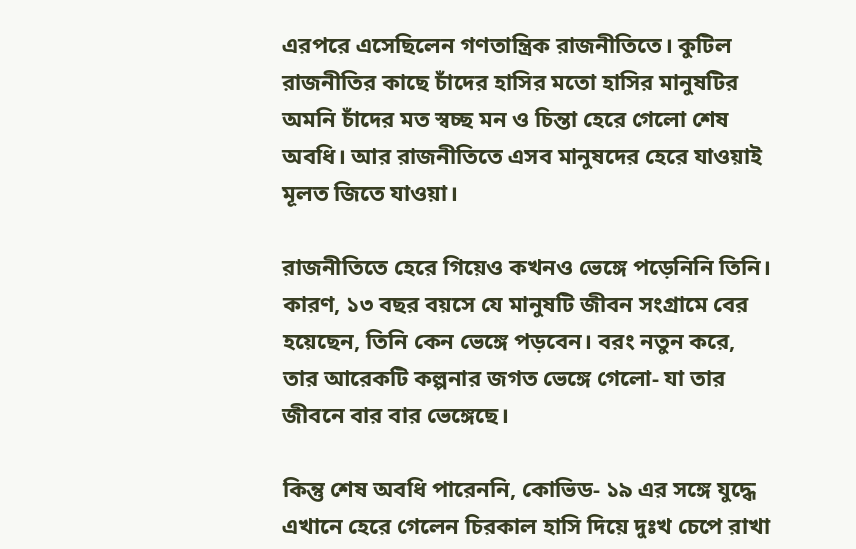এরপরে এসেছিলেন গণতান্ত্রিক রাজনীতিতে। কুটিল রাজনীতির কাছে চাঁদের হাসির মতো হাসির মানুষটির অমনি চাঁদের মত স্বচ্ছ মন ও চিন্তা হেরে গেলো শেষ অবধি। আর রাজনীতিতে এসব মানুষদের হেরে যাওয়াই মূলত জিতে যাওয়া।

রাজনীতিতে হেরে গিয়েও কখনও ভেঙ্গে পড়েনিনি তিনি। কারণ, ১৩ বছর বয়সে যে মানুষটি জীবন সংগ্রামে বের হয়েছেন, তিনি কেন ভেঙ্গে পড়বেন। বরং নতুন করে, তার আরেকটি কল্পনার জগত ভেঙ্গে গেলো- যা তার জীবনে বার বার ভেঙ্গেছে।

কিন্তু শেষ অবধি পারেননি, কোভিড- ১৯ এর সঙ্গে যুদ্ধে এখানে হেরে গেলেন চিরকাল হাসি দিয়ে দুঃখ চেপে রাখা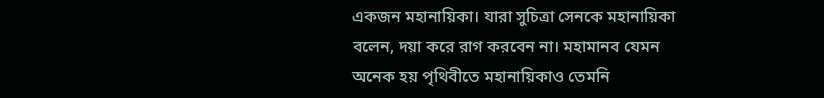একজন মহানায়িকা। যারা সুচিত্রা সেনকে মহানায়িকা বলেন, দয়া করে রাগ করবেন না। মহামানব যেমন অনেক হয় পৃথিবীতে মহানায়িকাও তেমনি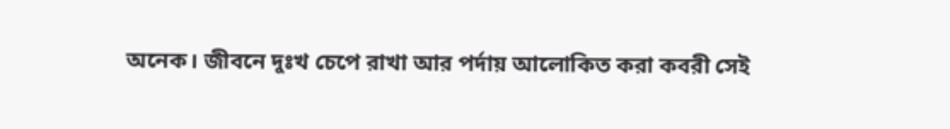অনেক। জীবনে দুঃখ চেপে রাখা আর পর্দায় আলোকিত করা কবরী সেই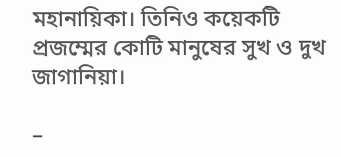মহানায়িকা। তিনিও কয়েকটি প্রজম্মের কোটি মানুষের সুখ ও দুখ জাগানিয়া।

–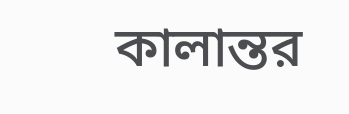কালান্তর